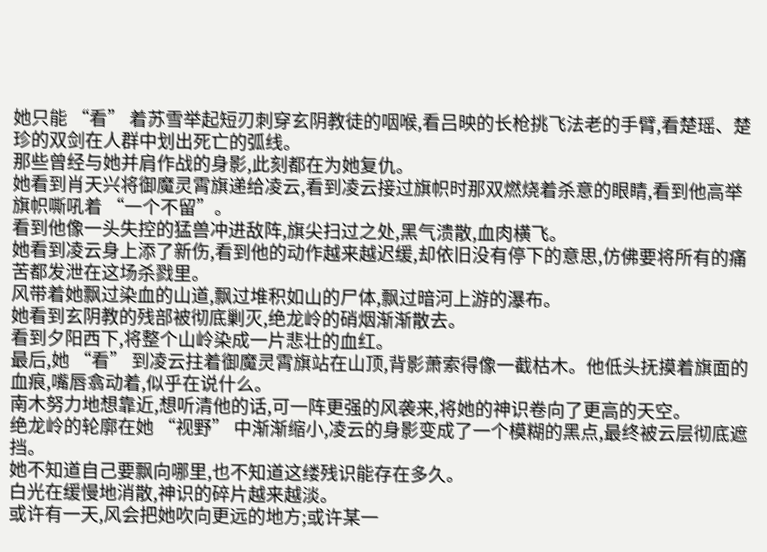她只能 “看” 着苏雪举起短刃刺穿玄阴教徒的咽喉,看吕映的长枪挑飞法老的手臂,看楚瑶、楚珍的双剑在人群中划出死亡的弧线。
那些曾经与她并肩作战的身影,此刻都在为她复仇。
她看到肖天兴将御魔灵霄旗递给凌云,看到凌云接过旗帜时那双燃烧着杀意的眼睛,看到他高举旗帜嘶吼着 “一个不留”。
看到他像一头失控的猛兽冲进敌阵,旗尖扫过之处,黑气溃散,血肉横飞。
她看到凌云身上添了新伤,看到他的动作越来越迟缓,却依旧没有停下的意思,仿佛要将所有的痛苦都发泄在这场杀戮里。
风带着她飘过染血的山道,飘过堆积如山的尸体,飘过暗河上游的瀑布。
她看到玄阴教的残部被彻底剿灭,绝龙岭的硝烟渐渐散去。
看到夕阳西下,将整个山岭染成一片悲壮的血红。
最后,她 “看” 到凌云拄着御魔灵霄旗站在山顶,背影萧索得像一截枯木。他低头抚摸着旗面的血痕,嘴唇翕动着,似乎在说什么。
南木努力地想靠近,想听清他的话,可一阵更强的风袭来,将她的神识卷向了更高的天空。
绝龙岭的轮廓在她 “视野” 中渐渐缩小,凌云的身影变成了一个模糊的黑点,最终被云层彻底遮挡。
她不知道自己要飘向哪里,也不知道这缕残识能存在多久。
白光在缓慢地消散,神识的碎片越来越淡。
或许有一天,风会把她吹向更远的地方;或许某一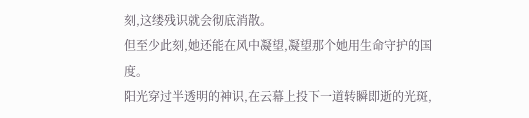刻,这缕残识就会彻底消散。
但至少此刻,她还能在风中凝望,凝望那个她用生命守护的国度。
阳光穿过半透明的神识,在云幕上投下一道转瞬即逝的光斑,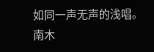如同一声无声的浅唱。
南木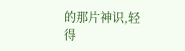的那片神识,轻得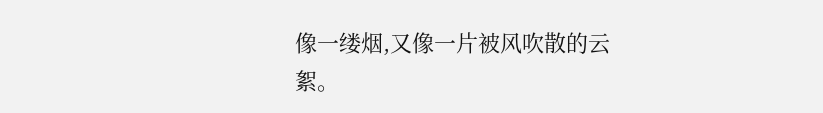像一缕烟,又像一片被风吹散的云絮。